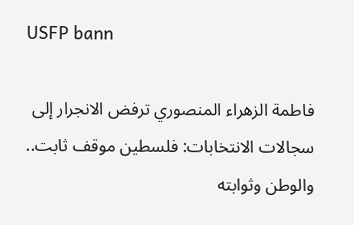USFP bann

فاطمة الزهراء المنصوري ترفض الانجرار إلى سجالات الانتخابات: فلسطين موقف ثابت.. والوطن وثوابته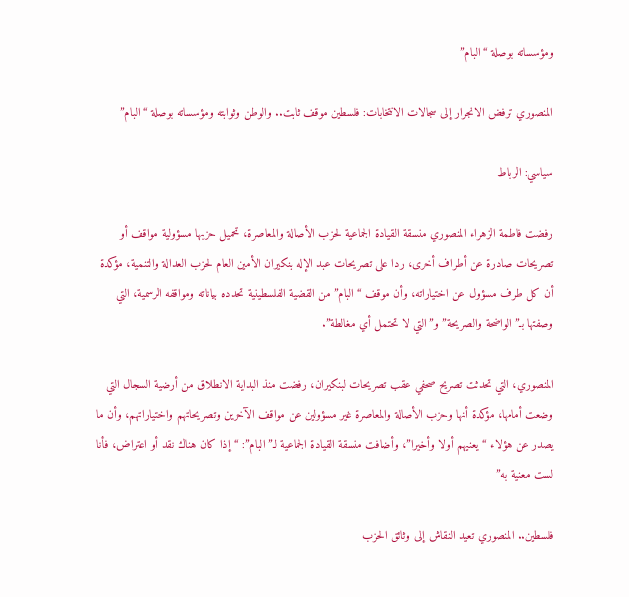ومؤسساته بوصلة “البام”

المنصوري ترفض الانجرار إلى سجالات الانتخابات: فلسطين موقف ثابت.. والوطن وثوابته ومؤسساته بوصلة “البام”

سياسي: الرباط

رفضت فاطمة الزهراء المنصوري منسقة القيادة الجماعية لحزب الأصالة والمعاصرة، تحميل حزبها مسؤولية مواقف أو تصريحات صادرة عن أطراف أخرى، ردا على تصريحات عبد الإله بنكيران الأمين العام لحزب العدالة والتنمية، مؤكدة أن كل طرف مسؤول عن اختياراته، وأن موقف “البام” من القضية الفلسطينية تحدده بياناته ومواقفه الرسمية، التي وصفتها بـ”الواضحة والصريحة” و”التي لا تحتمل أي مغالطة”.

المنصوري، التي تحدثت تصريح صحفي عقب تصريحات لبنكيران، رفضت منذ البداية الانطلاق من أرضية السجال التي وضعت أمامها، مؤكدة أنها وحزب الأصالة والمعاصرة غير مسؤولين عن مواقف الآخرين وتصريحاتهم واختياراتهم، وأن ما يصدر عن هؤلاء “يعنيهم أولا وأخيرا”، وأضافت منسقة القيادة الجماعية لـ”البام”: “إذا كان هناك نقد أو اعتراض، فأنا لست معنية به”

فلسطين.. المنصوري تعيد النقاش إلى وثائق الحزب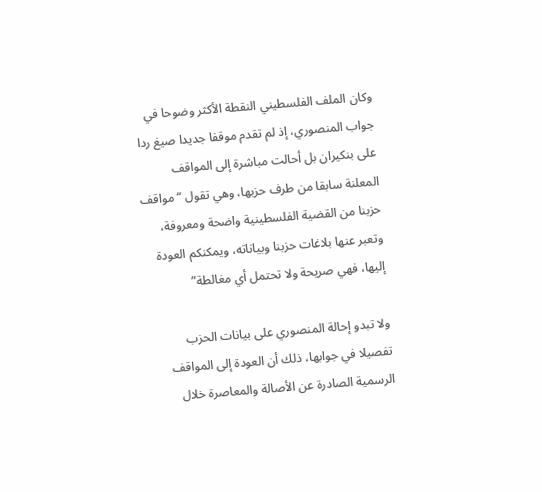وكان الملف الفلسطيني النقطة الأكثر وضوحا في جواب المنصوري، إذ لم تقدم موقفا جديدا صيغ ردا على بنكيران بل أحالت مباشرة إلى المواقف المعلنة سابقا من طرف حزبها، وهي تقول “مواقف حزبنا من القضية الفلسطينية واضحة ومعروفة، وتعبر عنها بلاغات حزبنا وبياناته، ويمكنكم العودة إليها، فهي صريحة ولا تحتمل أي مغالطة”

ولا تبدو إحالة المنصوري على بيانات الحزب تفصيلا في جوابها، ذلك أن العودة إلى المواقف الرسمية الصادرة عن الأصالة والمعاصرة خلال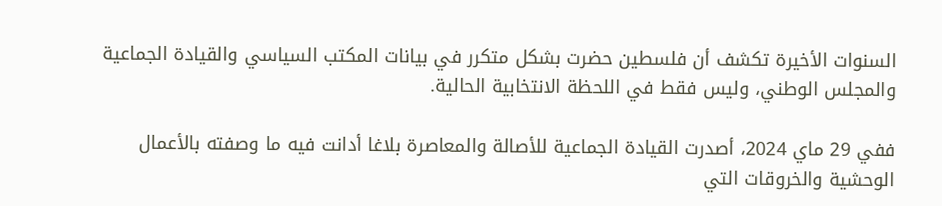السنوات الأخيرة تكشف أن فلسطين حضرت بشكل متكرر في بيانات المكتب السياسي والقيادة الجماعية والمجلس الوطني، وليس فقط في اللحظة الانتخابية الحالية.

ففي 29 ماي 2024، أصدرت القيادة الجماعية للأصالة والمعاصرة بلاغا أدانت فيه ما وصفته بالأعمال الوحشية والخروقات التي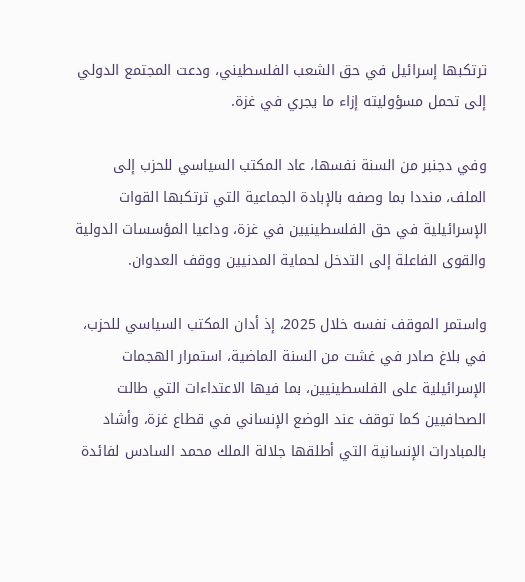ترتكبها إسرائيل في حق الشعب الفلسطيني، ودعت المجتمع الدولي إلى تحمل مسؤوليته إزاء ما يجري في غزة.

وفي دجنبر من السنة نفسها، عاد المكتب السياسي للحزب إلى الملف، منددا بما وصفه بالإبادة الجماعية التي ترتكبها القوات الإسرائيلية في حق الفلسطينيين في غزة، وداعيا المؤسسات الدولية والقوى الفاعلة إلى التدخل لحماية المدنيين ووقف العدوان.

واستمر الموقف نفسه خلال 2025، إذ أدان المكتب السياسي للحزب، في بلاغ صادر في غشت من السنة الماضية، استمرار الهجمات الإسرائيلية على الفلسطينيين، بما فيها الاعتداءات التي طالت الصحافيين كما توقف عند الوضع الإنساني في قطاع غزة، وأشاد بالمبادرات الإنسانية التي أطلقها جلالة الملك محمد السادس لفائدة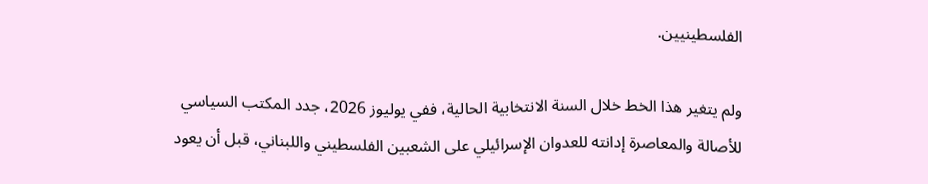الفلسطينيين.

ولم يتغير هذا الخط خلال السنة الانتخابية الحالية، ففي يوليوز 2026، جدد المكتب السياسي للأصالة والمعاصرة إدانته للعدوان الإسرائيلي على الشعبين الفلسطيني واللبناني، قبل أن يعود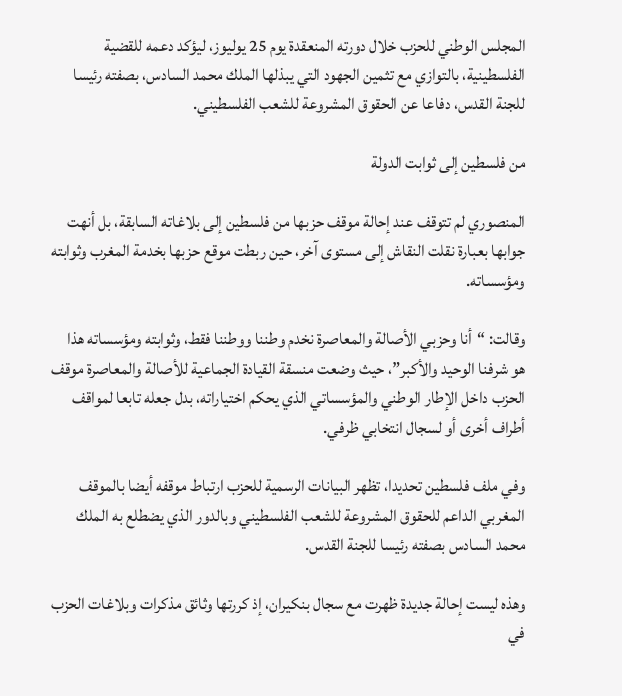المجلس الوطني للحزب خلال دورته المنعقدة يوم 25 يوليوز، ليؤكد دعمه للقضية الفلسطينية، بالتوازي مع تثمين الجهود التي يبذلها الملك محمد السادس، بصفته رئيسا للجنة القدس، دفاعا عن الحقوق المشروعة للشعب الفلسطيني.

من فلسطين إلى ثوابت الدولة

المنصوري لم تتوقف عند إحالة موقف حزبها من فلسطين إلى بلاغاته السابقة، بل أنهت جوابها بعبارة نقلت النقاش إلى مستوى آخر، حين ربطت موقع حزبها بخدمة المغرب وثوابته ومؤسساته.

وقالت: “أنا وحزبي الأصالة والمعاصرة نخدم وطننا ووطننا فقط، وثوابته ومؤسساته هذا هو شرفنا الوحيد والأكبر”، حيث وضعت منسقة القيادة الجماعية للأصالة والمعاصرة موقف الحزب داخل الإطار الوطني والمؤسساتي الذي يحكم اختياراته، بدل جعله تابعا لمواقف أطراف أخرى أو لسجال انتخابي ظرفي.

وفي ملف فلسطين تحديدا، تظهر البيانات الرسمية للحزب ارتباط موقفه أيضا بالموقف المغربي الداعم للحقوق المشروعة للشعب الفلسطيني وبالدور الذي يضطلع به الملك محمد السادس بصفته رئيسا للجنة القدس.

وهذه ليست إحالة جديدة ظهرت مع سجال بنكيران، إذ كررتها وثائق مذكرات وبلاغات الحزب في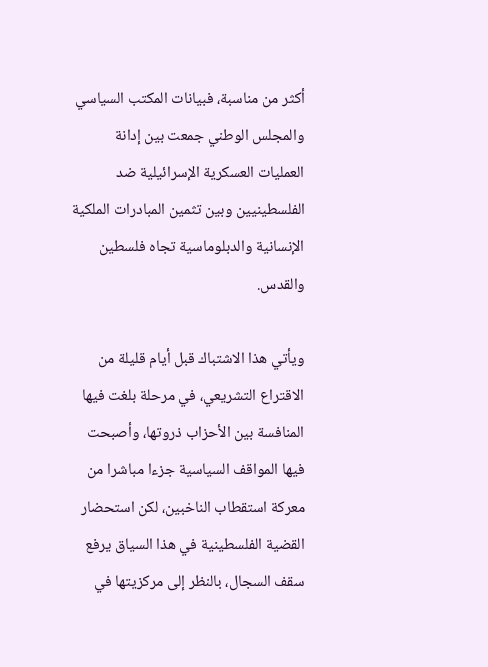أكثر من مناسبة، فبيانات المكتب السياسي والمجلس الوطني جمعت بين إدانة العمليات العسكرية الإسرائيلية ضد الفلسطينيين وبين تثمين المبادرات الملكية الإنسانية والدبلوماسية تجاه فلسطين والقدس.

ويأتي هذا الاشتباك قبل أيام قليلة من الاقتراع التشريعي، في مرحلة بلغت فيها المنافسة بين الأحزاب ذروتها، وأصبحت فيها المواقف السياسية جزءا مباشرا من معركة استقطاب الناخبين، لكن استحضار القضية الفلسطينية في هذا السياق يرفع سقف السجال، بالنظر إلى مركزيتها في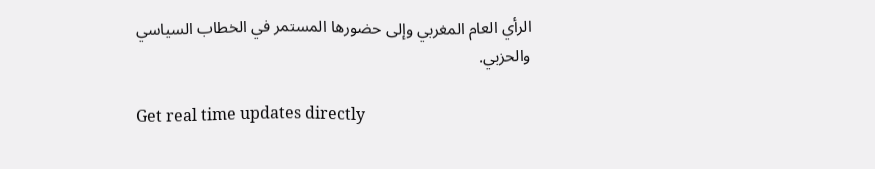الرأي العام المغربي وإلى حضورها المستمر في الخطاب السياسي والحزبي.

Get real time updates directly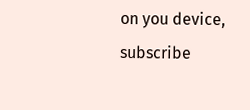on you device, subscribe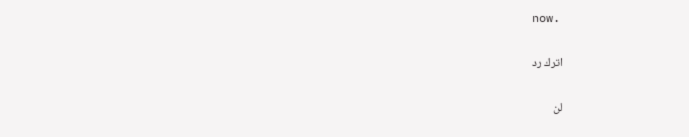now.

اترك رد

لن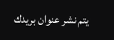يتم نشر عنوان بريدك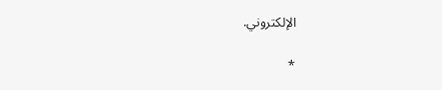الإلكتروني.

*